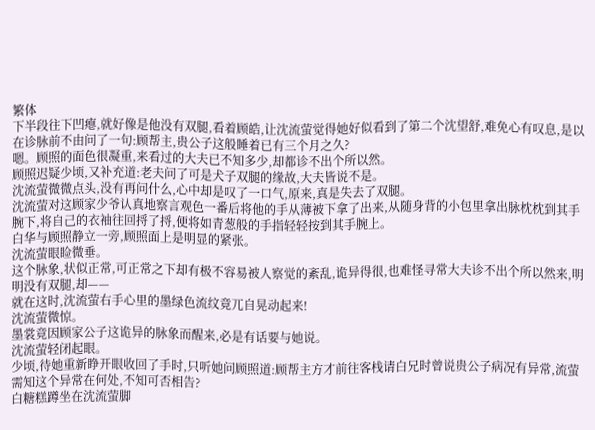繁体
下半段往下凹瘪,就好像是他没有双腿,看着顾皓,让沈流萤觉得她好似看到了第二个沈望舒,难免心有叹息,是以在诊脉前不由问了一句:顾帮主,贵公子这般睡着已有三个月之久?
嗯。顾照的面色很凝重,来看过的大夫已不知多少,却都诊不出个所以然。
顾照迟疑少顷,又补充道:老夫问了可是犬子双腿的缘故,大夫皆说不是。
沈流萤微微点头,没有再问什么,心中却是叹了一口气,原来,真是失去了双腿。
沈流萤对这顾家少爷认真地察言观色一番后将他的手从薄被下拿了出来,从随身背的小包里拿出脉枕枕到其手腕下,将自己的衣袖往回捋了捋,便将如青葱般的手指轻轻按到其手腕上。
白华与顾照静立一旁,顾照面上是明显的紧张。
沈流萤眼睑微垂。
这个脉象,状似正常,可正常之下却有极不容易被人察觉的紊乱,诡异得很,也难怪寻常大夫诊不出个所以然来,明明没有双腿,却——
就在这时,沈流萤右手心里的墨绿色流纹竟兀自晃动起来!
沈流萤微惊。
墨裳竟因顾家公子这诡异的脉象而醒来,必是有话要与她说。
沈流萤轻闭起眼。
少顷,待她重新睁开眼收回了手时,只听她问顾照道:顾帮主方才前往客栈请白兄时曾说贵公子病况有异常,流萤需知这个异常在何处,不知可否相告?
白糖糕蹲坐在沈流萤脚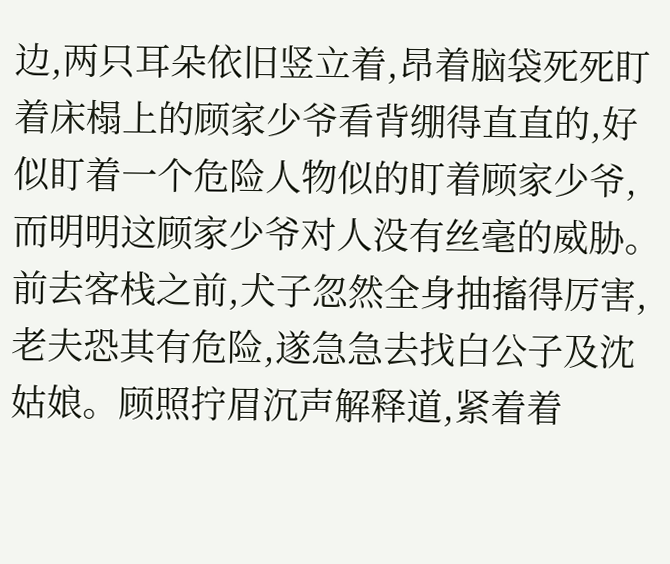边,两只耳朵依旧竖立着,昂着脑袋死死盯着床榻上的顾家少爷看背绷得直直的,好似盯着一个危险人物似的盯着顾家少爷,而明明这顾家少爷对人没有丝毫的威胁。
前去客栈之前,犬子忽然全身抽搐得厉害,老夫恐其有危险,遂急急去找白公子及沈姑娘。顾照拧眉沉声解释道,紧着着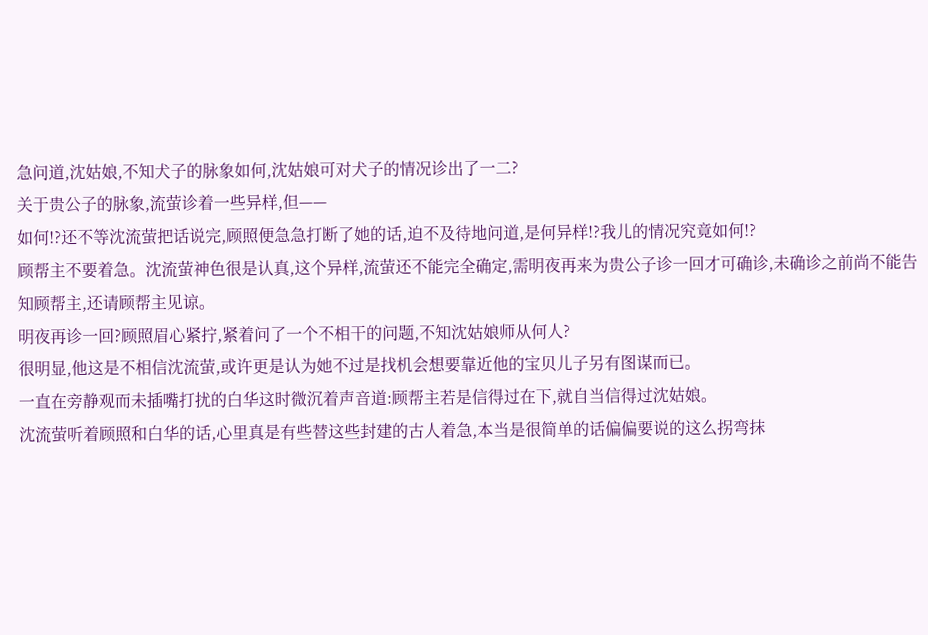急问道,沈姑娘,不知犬子的脉象如何,沈姑娘可对犬子的情况诊出了一二?
关于贵公子的脉象,流萤诊着一些异样,但——
如何!?还不等沈流萤把话说完,顾照便急急打断了她的话,迫不及待地问道,是何异样!?我儿的情况究竟如何!?
顾帮主不要着急。沈流萤神色很是认真,这个异样,流萤还不能完全确定,需明夜再来为贵公子诊一回才可确诊,未确诊之前尚不能告知顾帮主,还请顾帮主见谅。
明夜再诊一回?顾照眉心紧拧,紧着问了一个不相干的问题,不知沈姑娘师从何人?
很明显,他这是不相信沈流萤,或许更是认为她不过是找机会想要靠近他的宝贝儿子另有图谋而已。
一直在旁静观而未插嘴打扰的白华这时微沉着声音道:顾帮主若是信得过在下,就自当信得过沈姑娘。
沈流萤听着顾照和白华的话,心里真是有些替这些封建的古人着急,本当是很简单的话偏偏要说的这么拐弯抹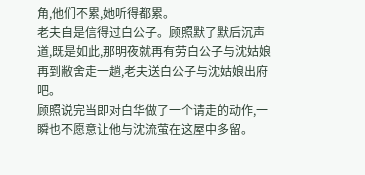角,他们不累,她听得都累。
老夫自是信得过白公子。顾照默了默后沉声道,既是如此,那明夜就再有劳白公子与沈姑娘再到敝舍走一趟,老夫送白公子与沈姑娘出府吧。
顾照说完当即对白华做了一个请走的动作,一瞬也不愿意让他与沈流萤在这屋中多留。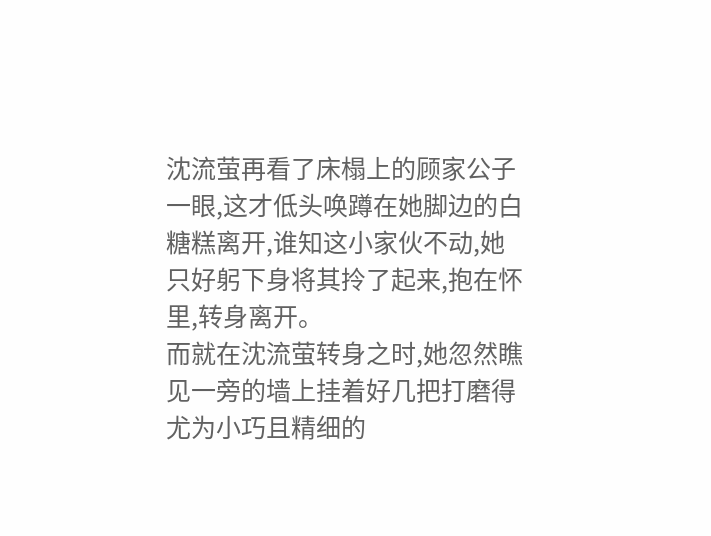沈流萤再看了床榻上的顾家公子一眼,这才低头唤蹲在她脚边的白糖糕离开,谁知这小家伙不动,她只好躬下身将其拎了起来,抱在怀里,转身离开。
而就在沈流萤转身之时,她忽然瞧见一旁的墙上挂着好几把打磨得尤为小巧且精细的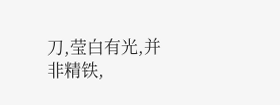刀,莹白有光,并非精铁,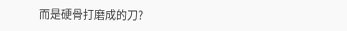而是硬骨打磨成的刀?